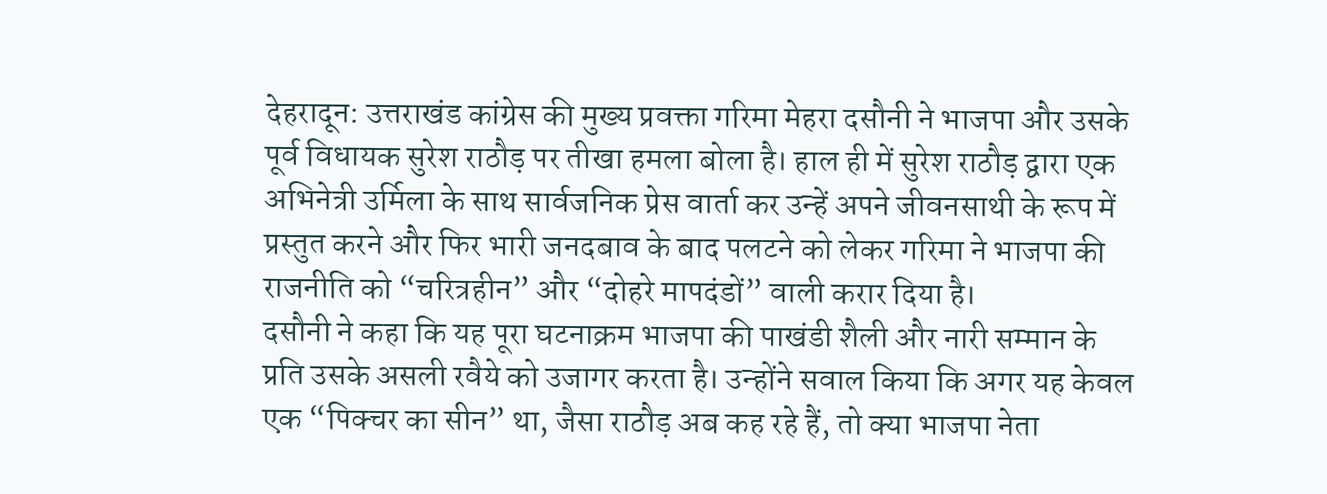देहरादून: उत्तराखंड कांग्रेस की मुख्य प्रवक्ता गरिमा मेहरा दसौनी ने भाजपा और उसके पूर्व विधायक सुरेश राठौड़ पर तीखा हमला बोला है। हाल ही में सुरेश राठौड़ द्वारा एक अभिनेत्री उर्मिला के साथ सार्वजनिक प्रेस वार्ता कर उन्हें अपने जीवनसाथी के रूप में प्रस्तुत करने और फिर भारी जनदबाव के बाद पलटने को लेकर गरिमा ने भाजपा की राजनीति को “चरित्रहीन” और “दोहरे मापदंडों” वाली करार दिया है।
दसौनी ने कहा कि यह पूरा घटनाक्रम भाजपा की पाखंडी शैली और नारी सम्मान के प्रति उसके असली रवैये को उजागर करता है। उन्होंने सवाल किया कि अगर यह केवल एक “पिक्चर का सीन” था, जैसा राठौड़ अब कह रहे हैं, तो क्या भाजपा नेता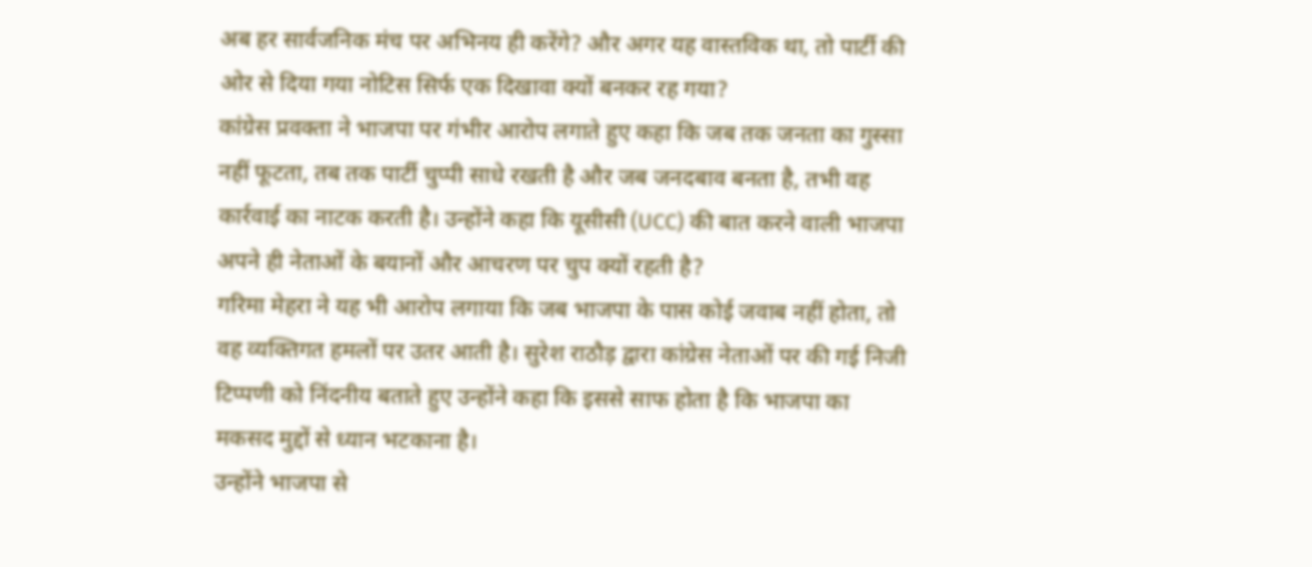अब हर सार्वजनिक मंच पर अभिनय ही करेंगे? और अगर यह वास्तविक था, तो पार्टी की ओर से दिया गया नोटिस सिर्फ एक दिखावा क्यों बनकर रह गया?
कांग्रेस प्रवक्ता ने भाजपा पर गंभीर आरोप लगाते हुए कहा कि जब तक जनता का गुस्सा नहीं फूटता, तब तक पार्टी चुप्पी साधे रखती है और जब जनदबाव बनता है, तभी वह कार्रवाई का नाटक करती है। उन्होंने कहा कि यूसीसी (UCC) की बात करने वाली भाजपा अपने ही नेताओं के बयानों और आचरण पर चुप क्यों रहती है?
गरिमा मेहरा ने यह भी आरोप लगाया कि जब भाजपा के पास कोई जवाब नहीं होता, तो वह व्यक्तिगत हमलों पर उतर आती है। सुरेश राठौड़ द्वारा कांग्रेस नेताओं पर की गई निजी टिप्पणी को निंदनीय बताते हुए उन्होंने कहा कि इससे साफ होता है कि भाजपा का मकसद मुद्दों से ध्यान भटकाना है।
उन्होंने भाजपा से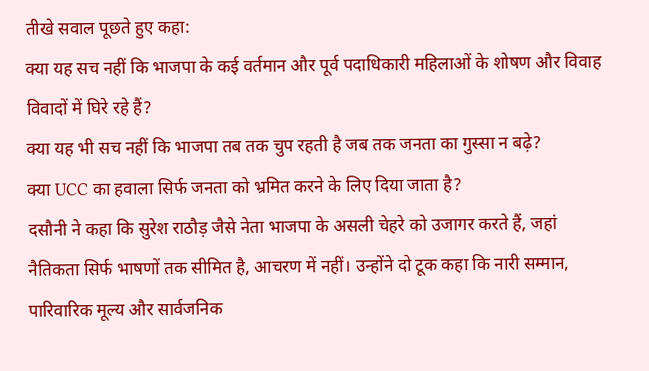तीखे सवाल पूछते हुए कहा:
क्या यह सच नहीं कि भाजपा के कई वर्तमान और पूर्व पदाधिकारी महिलाओं के शोषण और विवाह विवादों में घिरे रहे हैं?
क्या यह भी सच नहीं कि भाजपा तब तक चुप रहती है जब तक जनता का गुस्सा न बढ़े?
क्या UCC का हवाला सिर्फ जनता को भ्रमित करने के लिए दिया जाता है?
दसौनी ने कहा कि सुरेश राठौड़ जैसे नेता भाजपा के असली चेहरे को उजागर करते हैं, जहां नैतिकता सिर्फ भाषणों तक सीमित है, आचरण में नहीं। उन्होंने दो टूक कहा कि नारी सम्मान, पारिवारिक मूल्य और सार्वजनिक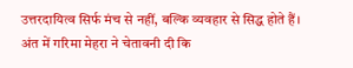उत्तरदायित्व सिर्फ मंच से नहीं, बल्कि व्यवहार से सिद्ध होते हैं।
अंत में गरिमा मेहरा ने चेतावनी दी कि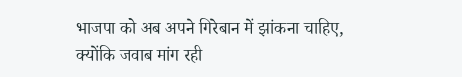भाजपा को अब अपने गिरेबान में झांकना चाहिए, क्योंकि जवाब मांग रही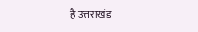है उत्तराखंड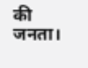की जनता।